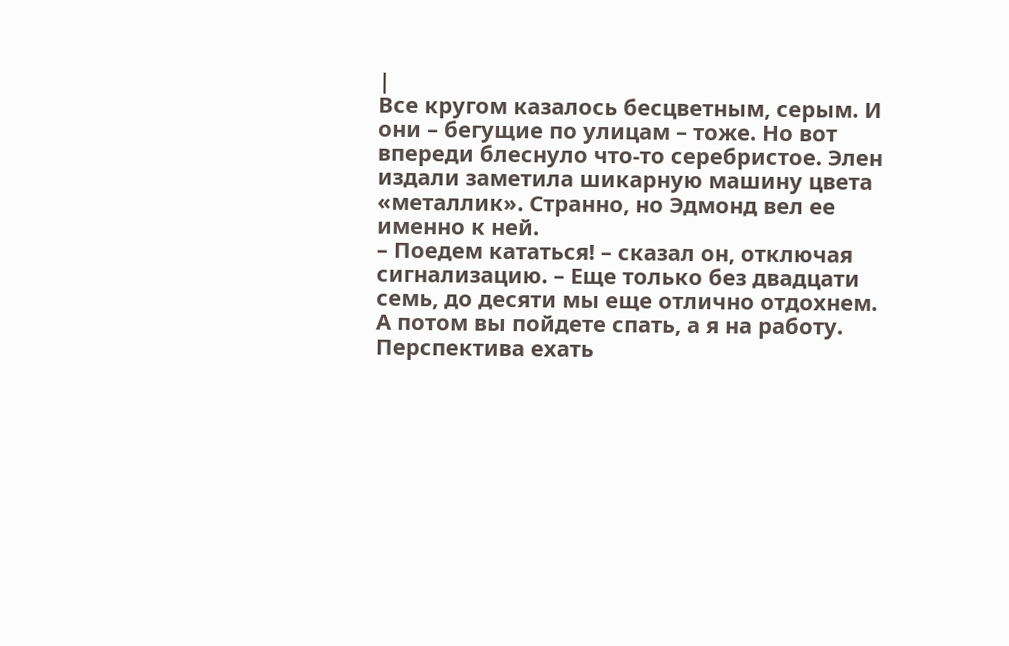|
Все кругом казалось бесцветным, серым. И они – бегущие по улицам – тоже. Но вот впереди блеснуло что-то серебристое. Элен издали заметила шикарную машину цвета «металлик». Странно, но Эдмонд вел ее именно к ней.
– Поедем кататься! – сказал он, отключая сигнализацию. – Еще только без двадцати семь, до десяти мы еще отлично отдохнем. А потом вы пойдете спать, а я на работу.
Перспектива ехать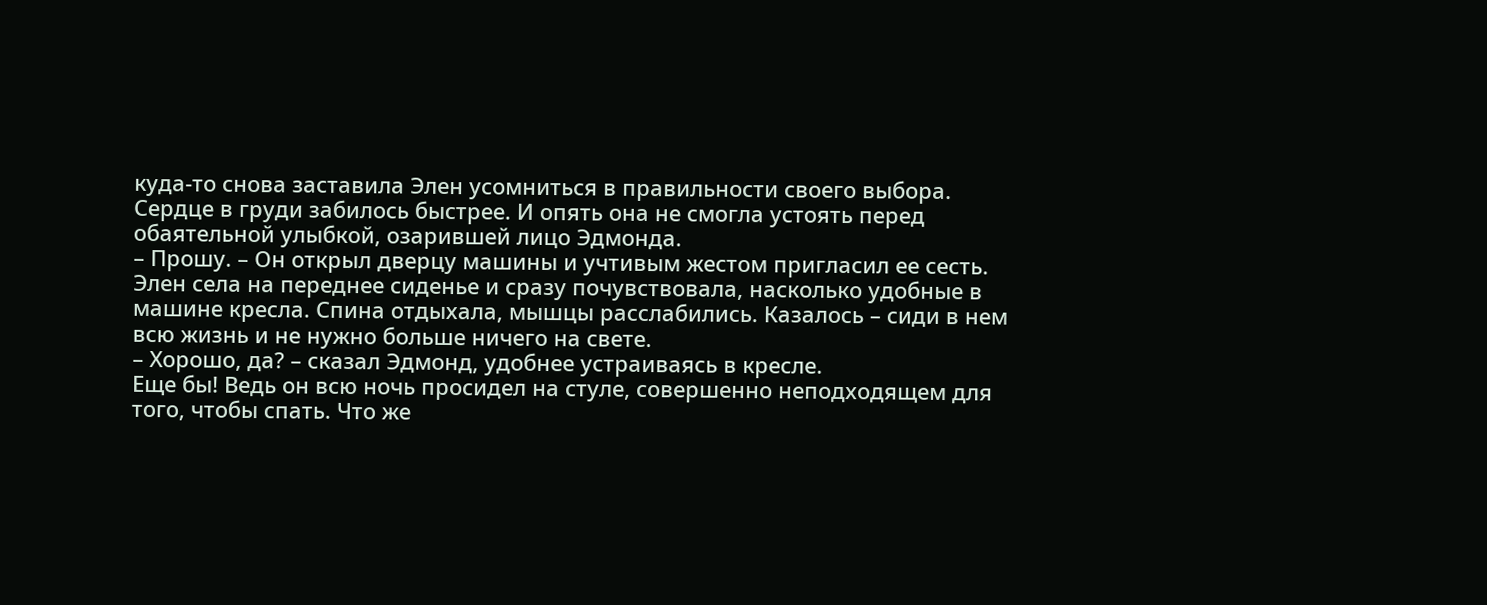куда-то снова заставила Элен усомниться в правильности своего выбора. Сердце в груди забилось быстрее. И опять она не смогла устоять перед обаятельной улыбкой, озарившей лицо Эдмонда.
– Прошу. – Он открыл дверцу машины и учтивым жестом пригласил ее сесть.
Элен села на переднее сиденье и сразу почувствовала, насколько удобные в машине кресла. Спина отдыхала, мышцы расслабились. Казалось – сиди в нем всю жизнь и не нужно больше ничего на свете.
– Хорошо, да? – сказал Эдмонд, удобнее устраиваясь в кресле.
Еще бы! Ведь он всю ночь просидел на стуле, совершенно неподходящем для того, чтобы спать. Что же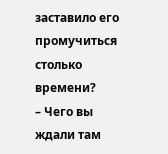заставило его промучиться столько времени?
– Чего вы ждали там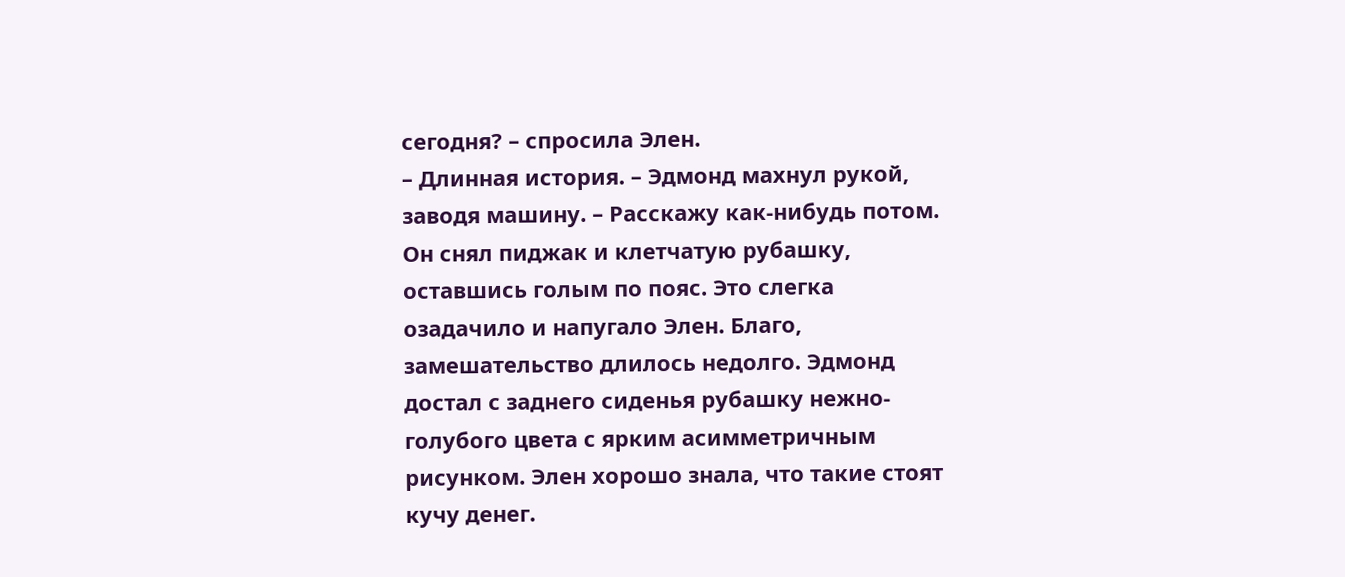сегодня? – спросила Элен.
– Длинная история. – Эдмонд махнул рукой, заводя машину. – Расскажу как-нибудь потом.
Он снял пиджак и клетчатую рубашку, оставшись голым по пояс. Это слегка озадачило и напугало Элен. Благо, замешательство длилось недолго. Эдмонд достал с заднего сиденья рубашку нежно-голубого цвета с ярким асимметричным рисунком. Элен хорошо знала, что такие стоят кучу денег.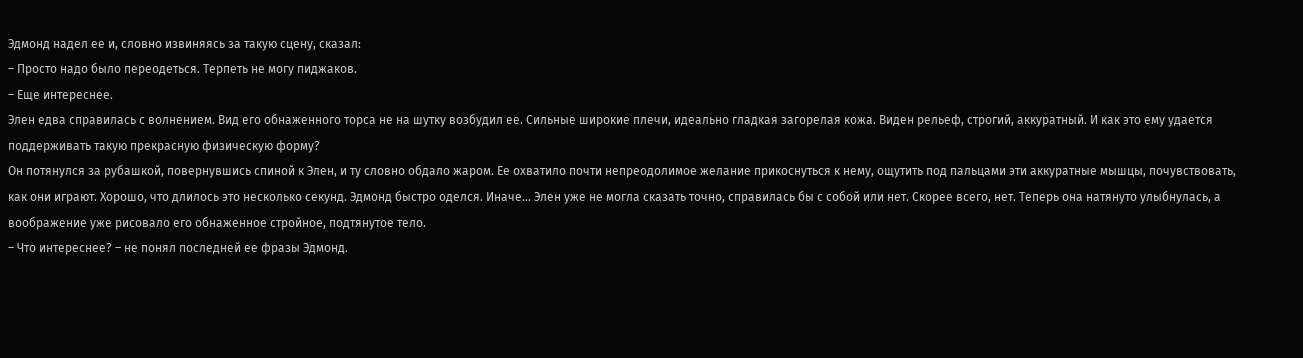Эдмонд надел ее и, словно извиняясь за такую сцену, сказал:
– Просто надо было переодеться. Терпеть не могу пиджаков.
– Еще интереснее.
Элен едва справилась с волнением. Вид его обнаженного торса не на шутку возбудил ее. Сильные широкие плечи, идеально гладкая загорелая кожа. Виден рельеф, строгий, аккуратный. И как это ему удается поддерживать такую прекрасную физическую форму?
Он потянулся за рубашкой, повернувшись спиной к Элен, и ту словно обдало жаром. Ее охватило почти непреодолимое желание прикоснуться к нему, ощутить под пальцами эти аккуратные мышцы, почувствовать, как они играют. Хорошо, что длилось это несколько секунд. Эдмонд быстро оделся. Иначе… Элен уже не могла сказать точно, справилась бы с собой или нет. Скорее всего, нет. Теперь она натянуто улыбнулась, а воображение уже рисовало его обнаженное стройное, подтянутое тело.
– Что интереснее? – не понял последней ее фразы Эдмонд.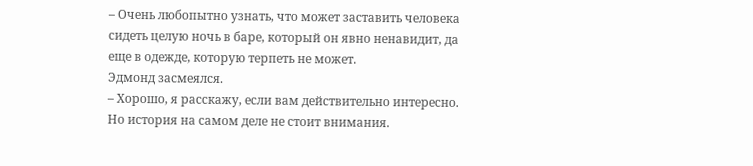– Очень любопытно узнать, что может заставить человека сидеть целую ночь в баре, который он явно ненавидит, да еще в одежде, которую терпеть не может.
Эдмонд засмеялся.
– Хорошо, я расскажу, если вам действительно интересно. Но история на самом деле не стоит внимания.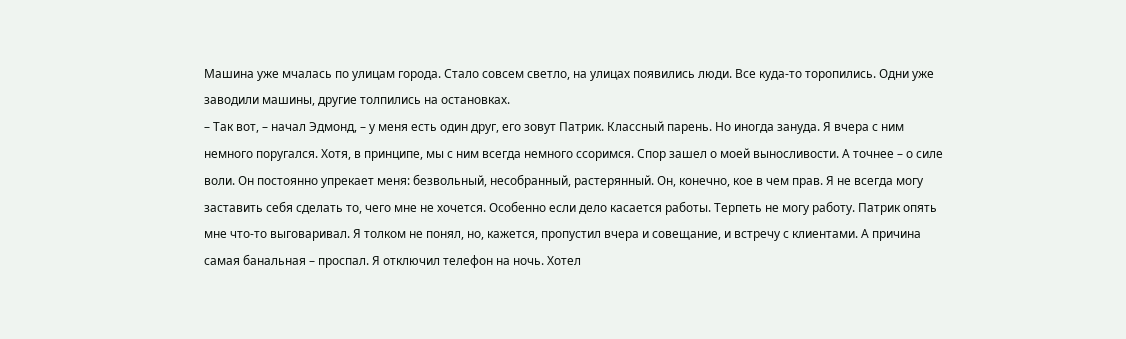Машина уже мчалась по улицам города. Стало совсем светло, на улицах появились люди. Все куда-то торопились. Одни уже заводили машины, другие толпились на остановках.
– Так вот, – начал Эдмонд, – у меня есть один друг, его зовут Патрик. Классный парень. Но иногда зануда. Я вчера с ним немного поругался. Хотя, в принципе, мы с ним всегда немного ссоримся. Спор зашел о моей выносливости. А точнее – о силе воли. Он постоянно упрекает меня: безвольный, несобранный, растерянный. Он, конечно, кое в чем прав. Я не всегда могу заставить себя сделать то, чего мне не хочется. Особенно если дело касается работы. Терпеть не могу работу. Патрик опять мне что-то выговаривал. Я толком не понял, но, кажется, пропустил вчера и совещание, и встречу с клиентами. А причина самая банальная – проспал. Я отключил телефон на ночь. Хотел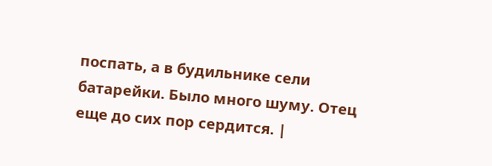поспать, а в будильнике сели батарейки. Было много шуму. Отец еще до сих пор сердится. |